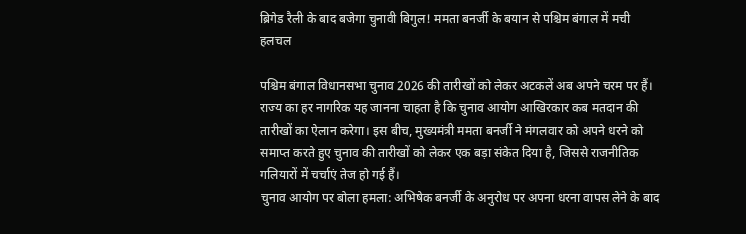ब्रिगेड रैली के बाद बजेगा चुनावी बिगुल! ममता बनर्जी के बयान से पश्चिम बंगाल में मची हलचल

पश्चिम बंगाल विधानसभा चुनाव 2026 की तारीखों को लेकर अटकलें अब अपने चरम पर हैं। राज्य का हर नागरिक यह जानना चाहता है कि चुनाव आयोग आखिरकार कब मतदान की तारीखों का ऐलान करेगा। इस बीच, मुख्यमंत्री ममता बनर्जी ने मंगलवार को अपने धरने को समाप्त करते हुए चुनाव की तारीखों को लेकर एक बड़ा संकेत दिया है, जिससे राजनीतिक गलियारों में चर्चाएं तेज हो गई हैं।
चुनाव आयोग पर बोला हमला: अभिषेक बनर्जी के अनुरोध पर अपना धरना वापस लेने के बाद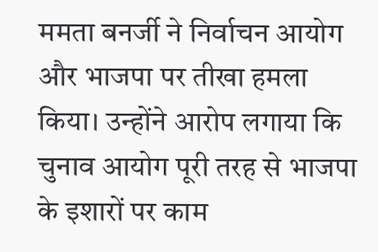ममता बनर्जी ने निर्वाचन आयोग और भाजपा पर तीखा हमला किया। उन्होंने आरोप लगाया कि चुनाव आयोग पूरी तरह से भाजपा के इशारों पर काम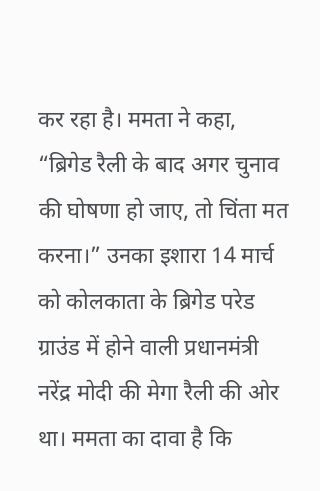कर रहा है। ममता ने कहा, “ब्रिगेड रैली के बाद अगर चुनाव की घोषणा हो जाए, तो चिंता मत करना।” उनका इशारा 14 मार्च को कोलकाता के ब्रिगेड परेड ग्राउंड में होने वाली प्रधानमंत्री नरेंद्र मोदी की मेगा रैली की ओर था। ममता का दावा है कि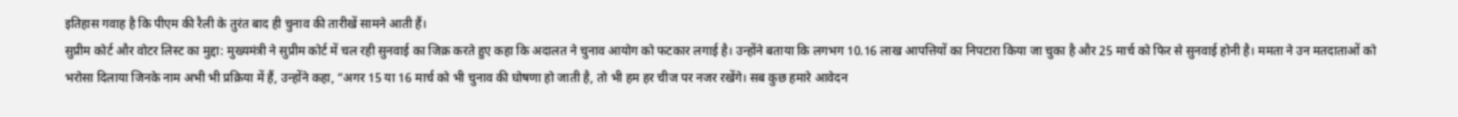इतिहास गवाह है कि पीएम की रैली के तुरंत बाद ही चुनाव की तारीखें सामने आती हैं।
सुप्रीम कोर्ट और वोटर लिस्ट का मुद्दा: मुख्यमंत्री ने सुप्रीम कोर्ट में चल रही सुनवाई का जिक्र करते हुए कहा कि अदालत ने चुनाव आयोग को फटकार लगाई है। उन्होंने बताया कि लगभग 10.16 लाख आपत्तियों का निपटारा किया जा चुका है और 25 मार्च को फिर से सुनवाई होनी है। ममता ने उन मतदाताओं को भरोसा दिलाया जिनके नाम अभी भी प्रक्रिया में हैं, उन्होंने कहा, “अगर 15 या 16 मार्च को भी चुनाव की घोषणा हो जाती है, तो भी हम हर चीज पर नजर रखेंगे। सब कुछ हमारे आवेदन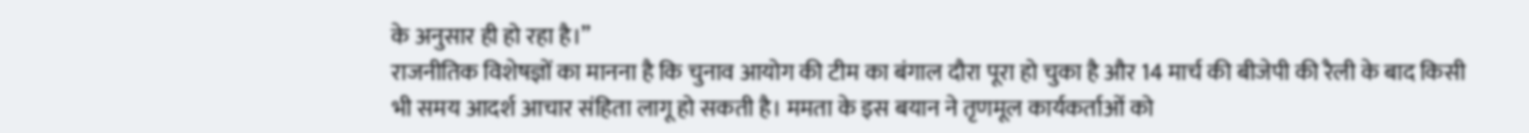के अनुसार ही हो रहा है।”
राजनीतिक विशेषज्ञों का मानना है कि चुनाव आयोग की टीम का बंगाल दौरा पूरा हो चुका है और 14 मार्च की बीजेपी की रैली के बाद किसी भी समय आदर्श आचार संहिता लागू हो सकती है। ममता के इस बयान ने तृणमूल कार्यकर्ताओं को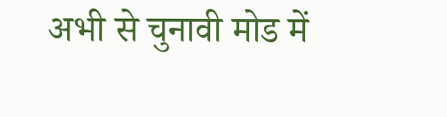अभी से चुनावी मोड में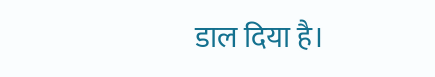डाल दिया है।